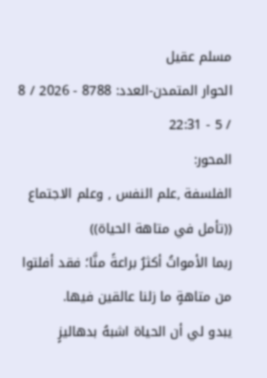مسلم عقيل
الحوار المتمدن-العدد: 8788 - 2026 / 8 / 5 - 22:31
المحور:
الفلسفة ,علم النفس , وعلم الاجتماع
((تأمل في متاهة الحياة))
ربما الأمواتُ أكثرُ براعةً منَّا؛ فقد أفلتوا من متاهةٍ ما زلنا عالقين فيها.
يبدو لي أن الحياة اشبهُ بدهاليزٍ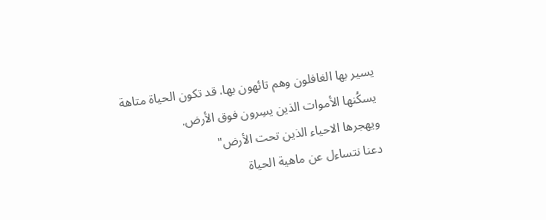يسير بها الغافلون وهم تائهون بها. قد تكون الحياة متاهة يسكُنها الأموات الذين يسِرون فوق الأرض.
ويهجرها الاحياء الذين تحت الأرض"
دعنا نتساءل عن ماهية الحياة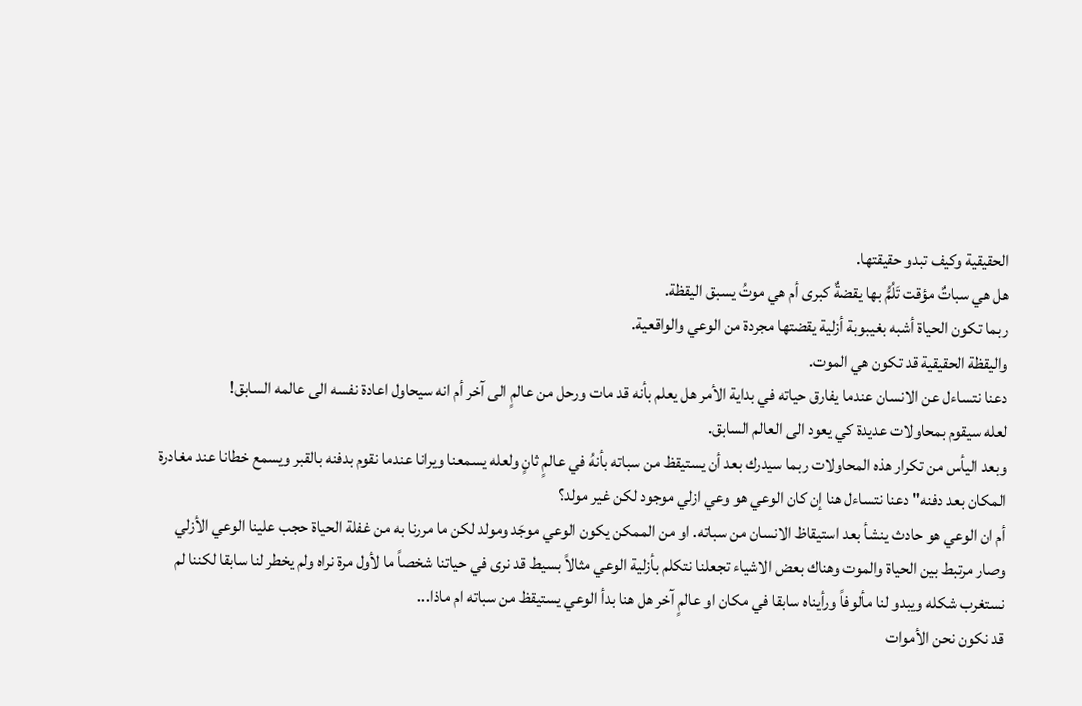الحقيقية وكيف تبدو حقيقتها.
هل هي سباتٌ مؤقت تَلُمُّ بها يقضةٌ كبرى أم هي موتُ يسبق اليقظة.
ربما تكون الحياة أشبه بغيبوبة أزلية يقضتها مجردة من الوعي والواقعية.
واليقظة الحقيقية قد تكون هي الموت.
دعنا نتساءل عن الانسان عندما يفارق حياته في بداية الأمر هل يعلم بأنه قد مات ورحل من عالمٍ الى آخر أم انه سيحاول اعادة نفسه الى عالمه السابق!
لعله سيقوم بمحاولات عديدة كي يعود الى العالم السابق.
وبعد اليأس من تكرار هذه المحاولات ربما سيدرك بعد أن يستيقظ من سباته بأنهُ في عالمٍ ثانٍ ولعله يسمعنا ويرانا عندما نقوم بدفنه بالقبر ويسمع خطانا عند مغادرة المكان بعد دفنه" دعنا نتساءل هنا إن كان الوعي هو وعي ازلي موجود لكن غير مولد؟
أم ان الوعي هو حادث ينشأ بعد استيقاظ الانسان من سباته. او من الممكن يكون الوعي موجَد ومولد لكن ما مررنا به من غفلة الحياة حجب علينا الوعي الأزلي وصار مرتبط بين الحياة والموت وهناك بعض الاشياء تجعلنا نتكلم بأزلية الوعي مثالاً بسيط قد نرى في حياتنا شخصاً ما لأول مرة نراه ولم يخطر لنا سابقا لكننا لم نستغرب شكله ويبدو لنا مألوفاً ورأيناه سابقا في مكان او عالمٍ آخر هل هنا بدأ الوعي يستيقظ من سباته ام ماذا...
قد نكون نحن الأموات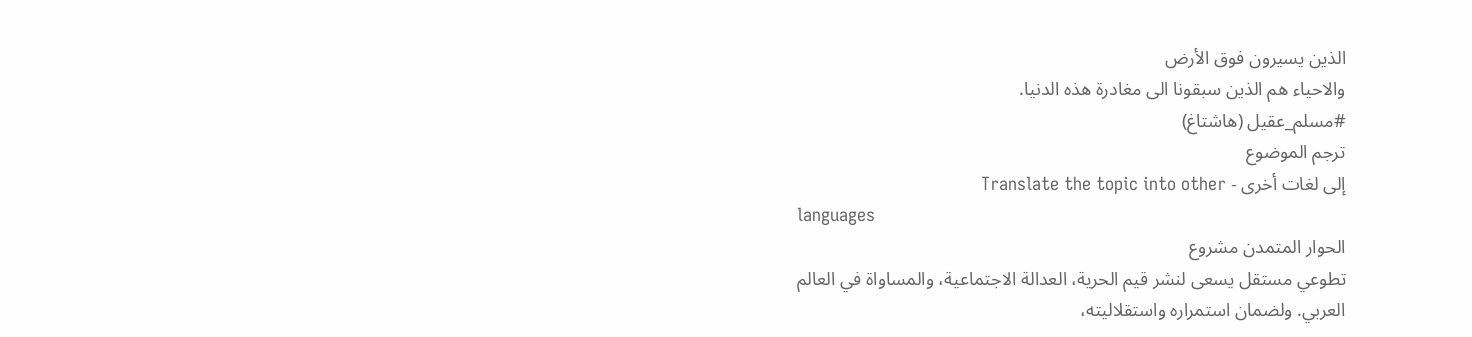الذين يسيرون فوق الأرض
والاحياء هم الذين سبقونا الى مغادرة هذه الدنيا.
#مسلم_عقيل (هاشتاغ)
ترجم الموضوع
إلى لغات أخرى - Translate the topic into other
languages
الحوار المتمدن مشروع
تطوعي مستقل يسعى لنشر قيم الحرية، العدالة الاجتماعية، والمساواة في العالم
العربي. ولضمان استمراره واستقلاليته،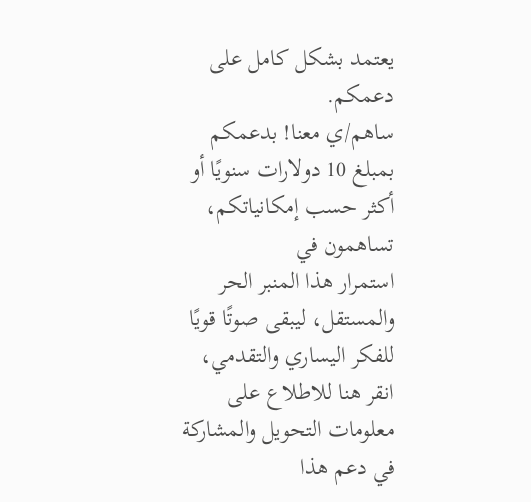يعتمد بشكل كامل على دعمكم.
ساهم/ي معنا! بدعمكم بمبلغ 10 دولارات سنويًا أو أكثر حسب إمكانياتكم، تساهمون في
استمرار هذا المنبر الحر والمستقل، ليبقى صوتًا قويًا للفكر اليساري والتقدمي،
انقر هنا للاطلاع على معلومات التحويل والمشاركة
في دعم هذا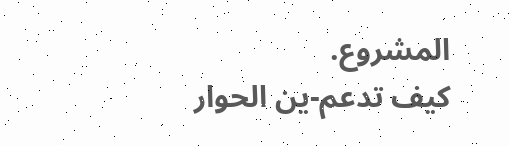المشروع.
كيف تدعم-ين الحوار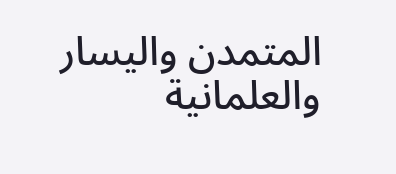المتمدن واليسار والعلمانية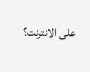على الانترنت؟